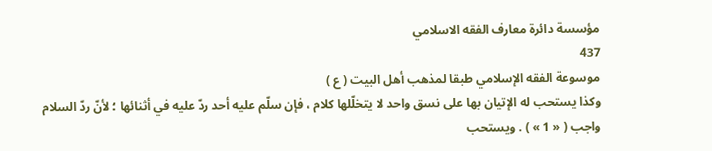مؤسسة دائرة معارف الفقه الاسلامي
437
موسوعة الفقه الإسلامي طبقا لمذهب أهل البيت ( ع )
وكذا يستحب له الإتيان بها على نسق واحد لا يتخلّلها كلام ، فإن سلّم عليه أحد ردّ عليه في أثنائها ؛ لأنّ ردّ السلام واجب ( « 1 » ) . ويستحب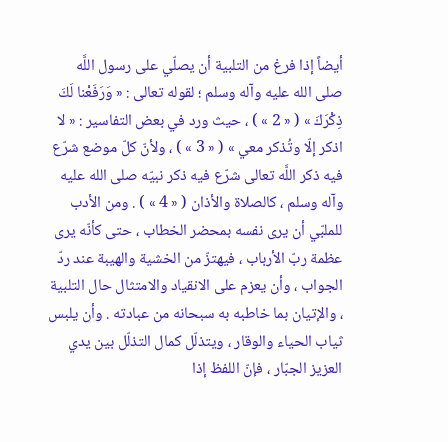أيضاً إذا فرغ من التلبية أن يصلّي على رسول اللَّه صلى الله عليه وآله وسلم ؛ لقوله تعالى : « وَرَفَعْنا لَكَ ذِكْرَكَ » ( « 2 » ) ، حيث ورد في بعض التفاسير : « لا اذكر إلّا وتُذكر معي » ( « 3 » ) ، ولأنّ كلّ موضع شرّع فيه ذكر اللَّه تعالى شرّع فيه ذكر نبيّه صلى الله عليه وآله وسلم ، كالصلاة والأذان ( « 4 » ) . ومن الأدب للملبّي أن يرى نفسه بمحضر الخطاب ، حتى كأنّه يرى عظمة ربّ الأرباب ، فيهتزّ من الخشية والهيبة عند ردّ الجواب ، وأن يعزم على الانقياد والامتثال حال التلبية ، والإتيان بما خاطبه به سبحانه من عبادته . وأن يلبس ثياب الحياء والوقار ، ويتذلّل كمال التذلّل بين يدي العزيز الجبّار ، فإنّ اللفظ إذا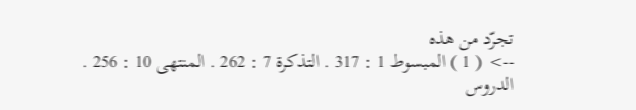تجرّد من هذه
--> ( 1 ) المبسوط 1 : 317 . التذكرة 7 : 262 . المنتهى 10 : 256 . الدروس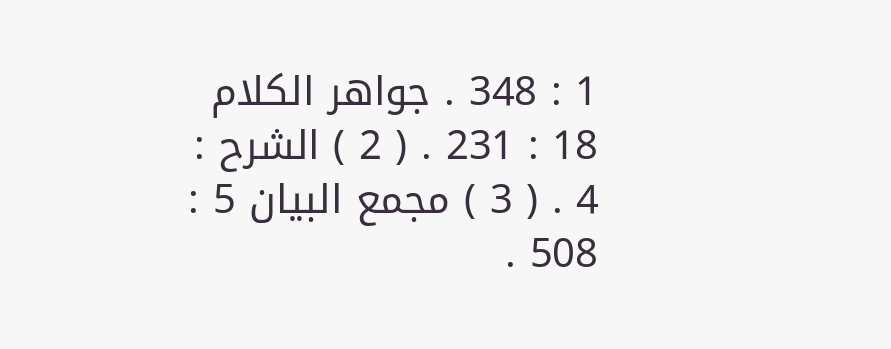1 : 348 . جواهر الكلام 18 : 231 . ( 2 ) الشرح : 4 . ( 3 ) مجمع البيان 5 : 508 .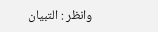وانظر : التبيان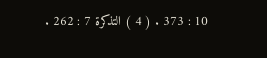10 : 373 . ( 4 ) التذكرة 7 : 262 .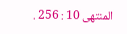المنتهى 10 : 256 .